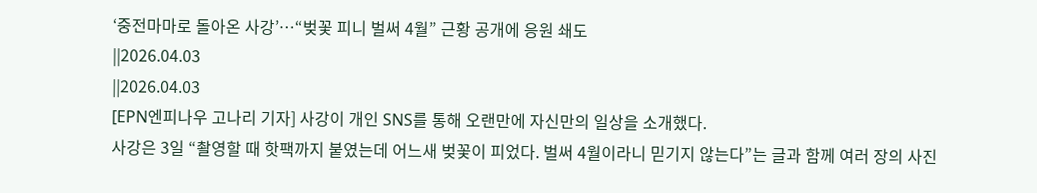‘중전마마로 돌아온 사강’…“벚꽃 피니 벌써 4월” 근황 공개에 응원 쇄도
||2026.04.03
||2026.04.03
[EPN엔피나우 고나리 기자] 사강이 개인 SNS를 통해 오랜만에 자신만의 일상을 소개했다.
사강은 3일 “촬영할 때 핫팩까지 붙였는데 어느새 벚꽃이 피었다. 벌써 4월이라니 믿기지 않는다”는 글과 함께 여러 장의 사진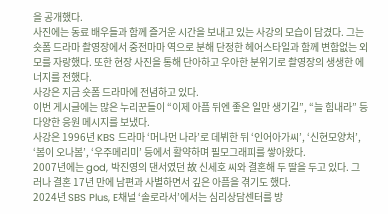을 공개했다.
사진에는 동료 배우들과 함께 즐거운 시간을 보내고 있는 사강의 모습이 담겼다. 그는 숏폼 드라마 촬영장에서 중전마마 역으로 분해 단정한 헤어스타일과 함께 변함없는 외모를 자랑했다. 또한 현장 사진을 통해 단아하고 우아한 분위기로 촬영장의 생생한 에너지를 전했다.
사강은 지금 숏폼 드라마에 전념하고 있다.
이번 게시글에는 많은 누리꾼들이 “이제 아픔 뒤엔 좋은 일만 생기길”, “늘 힘내라” 등 다양한 응원 메시지를 보냈다.
사강은 1996년 KBS 드라마 ‘머나먼 나라’로 데뷔한 뒤 ‘인어아가씨’, ‘신현모양처’, ‘봄이 오나봄’, ‘우주메리미’ 등에서 활약하며 필모그래피를 쌓아왔다.
2007년에는 god, 박진영의 댄서였던 故 신세호 씨와 결혼해 두 딸을 두고 있다. 그러나 결혼 17년 만에 남편과 사별하면서 깊은 아픔을 겪기도 했다.
2024년 SBS Plus, E채널 ‘솔로라서’에서는 심리상담센터를 방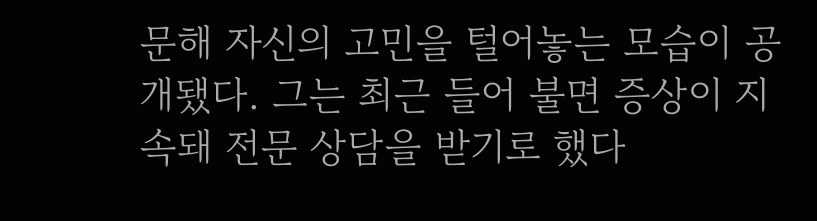문해 자신의 고민을 털어놓는 모습이 공개됐다. 그는 최근 들어 불면 증상이 지속돼 전문 상담을 받기로 했다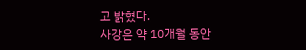고 밝혔다.
사강은 약 10개월 동안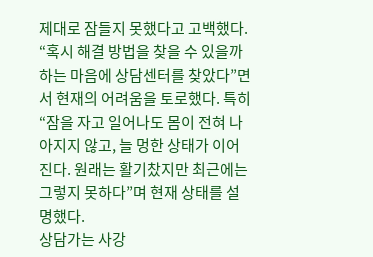제대로 잠들지 못했다고 고백했다. “혹시 해결 방법을 찾을 수 있을까 하는 마음에 상담센터를 찾았다”면서 현재의 어려움을 토로했다. 특히 “잠을 자고 일어나도 몸이 전혀 나아지지 않고, 늘 멍한 상태가 이어진다. 원래는 활기찼지만 최근에는 그렇지 못하다”며 현재 상태를 설명했다.
상담가는 사강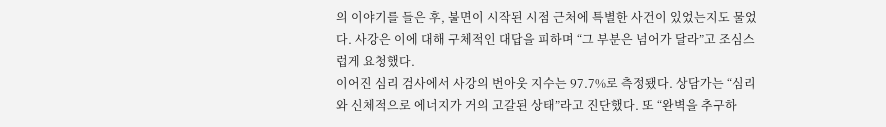의 이야기를 들은 후, 불면이 시작된 시점 근처에 특별한 사건이 있었는지도 물었다. 사강은 이에 대해 구체적인 대답을 피하며 “그 부분은 넘어가 달라”고 조심스럽게 요청했다.
이어진 심리 검사에서 사강의 번아웃 지수는 97.7%로 측정됐다. 상담가는 “심리와 신체적으로 에너지가 거의 고갈된 상태”라고 진단했다. 또 “완벽을 추구하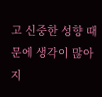고 신중한 성향 때문에 생각이 많아지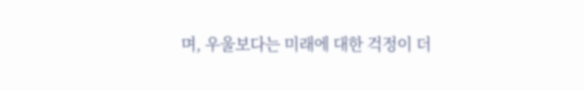며, 우울보다는 미래에 대한 걱정이 더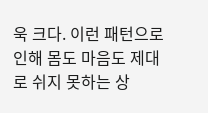욱 크다. 이런 패턴으로 인해 몸도 마음도 제대로 쉬지 못하는 상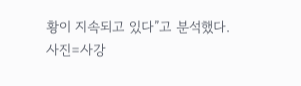황이 지속되고 있다”고 분석했다.
사진=사강